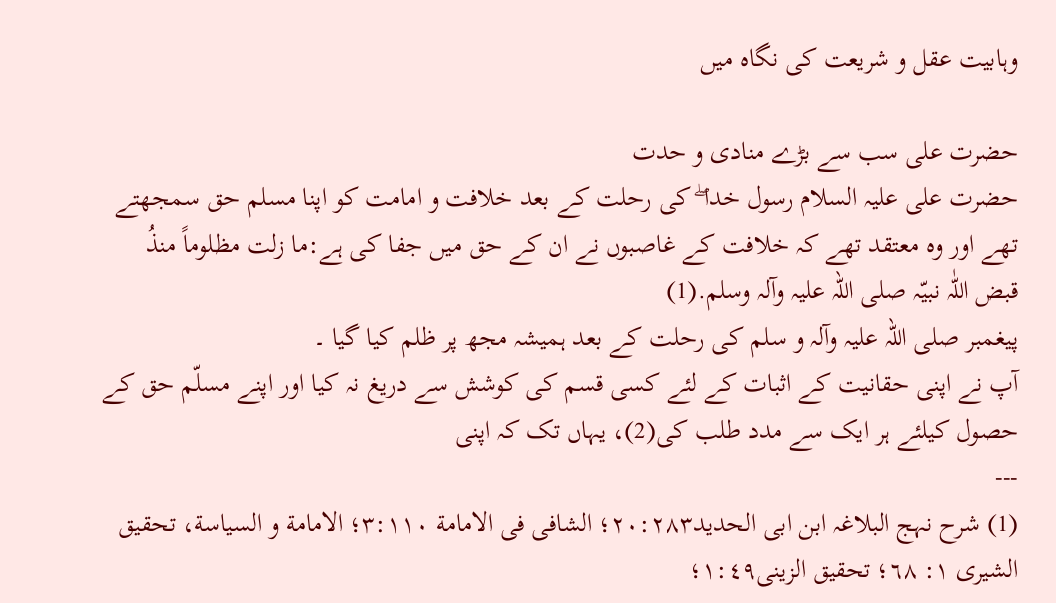وہابیت عقل و شریعت کی نگاہ میں

حضرت علی سب سے بڑے منادی و حدت
حضرت علی علیہ السلام رسول خدا ۖ کی رحلت کے بعد خلافت و امامت کو اپنا مسلم حق سمجھتے تھے اور وہ معتقد تھے کہ خلافت کے غاصبوں نے ان کے حق میں جفا کی ہے:ما زلت مظلوماً منذُ قبض اللّٰہ نبیّہ صلی اللہ علیہ وآلہ وسلم.(1)
پیغمبر صلی اللہ علیہ وآلہ و سلم کی رحلت کے بعد ہمیشہ مجھ پر ظلم کیا گیا ۔
آپ نے اپنی حقانیت کے اثبات کے لئے کسی قسم کی کوشش سے دریغ نہ کیا اور اپنے مسلّم حق کے حصول کیلئے ہر ایک سے مدد طلب کی(2)، یہاں تک کہ اپنی
---
(1) شرح نہج البلاغہ ابن ابی الحدید٢٠:٢٨٣؛ الشافی فی الامامة ٣:١١٠؛ الامامة و السیاسة، تحقیق الشیری ١: ٦٨؛ تحقیق الزینی١:٤٩؛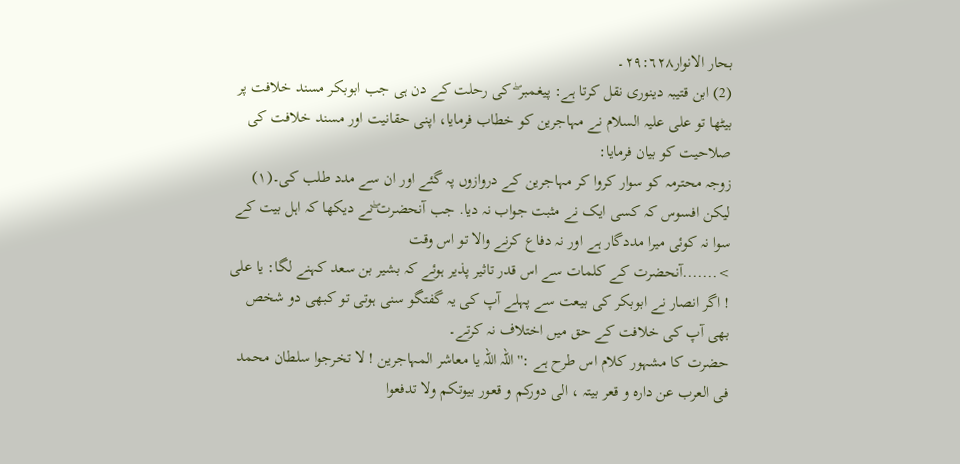بحار الانوار٢٩:٦٢٨۔
(2) ابن قتیبہ دینوری نقل کرتا ہے: پیغمبر ۖ کی رحلت کے دن ہی جب ابوبکر مسند خلافت پر بیٹھا تو علی علیہ السلام نے مہاجرین کو خطاب فرمایا، اپنی حقانیت اور مسند خلافت کی صلاحیت کو بیان فرمایا:
زوجہ محترمہ کو سوار کروا کر مہاجرین کے دروازوں پہ گئے اور ان سے مدد طلب کی۔(١)
لیکن افسوس کہ کسی ایک نے مثبت جواب نہ دیا. جب آنحضرت ۖنے دیکھا کہ اہل بیت کے سوا نہ کوئی میرا مددگار ہے اور نہ دفاع کرنے والا تو اس وقت
>.......آنحضرت کے کلمات سے اس قدر تاثیر پذیر ہوئے کہ بشیر بن سعد کہنے لگا: یا علی ! اگر انصار نے ابوبکر کی بیعت سے پہلے آپ کی یہ گفتگو سنی ہوتی تو کبھی دو شخص بھی آپ کی خلافت کے حق میں اختلاف نہ کرتے۔
حضرت کا مشہور کلام اس طرح ہے :'' اللہ اللہ یا معاشر المہاجرین ! لا تخرجوا سلطان محمد فی العرب عن دارہ و قعر بیتہ ، الی دورکم و قعور بیوتکم ولا تدفعوا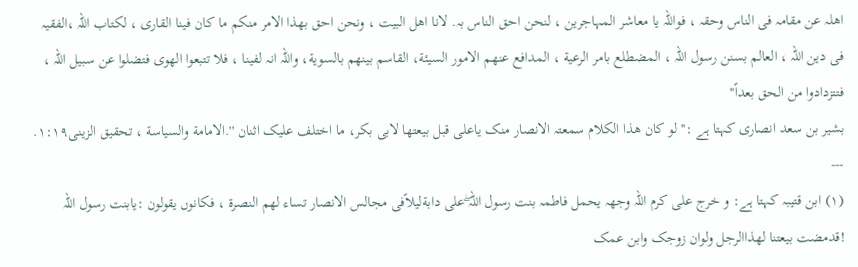اھلہ عن مقامہ فی الناس وحقہ ، فواللہ یا معاشر المہاجرین ، لنحن احق الناس بہ. لانا اھل البیت ، ونحن احق بھذا الامر منکم ما کان فینا القاری ، لکتاب اللہ ،الفقیہ فی دین اللہ ، العالم بسنن رسول اللہ ، المضطلع بامر الرعیة ، المدافع عنھم الامور السیئة، القاسم بینھم بالسویة، واللہ انہ لفینا ، فلا تتبعوا الھوی فتضلوا عن سبیل اللہ ، فتتزدادوا من الحق بعداً''
بشیر بن سعد انصاری کہتا ہے :'' لو کان ھذا الکلام سمعتہ الانصار منک یاعلی قبل بیعتھا لابی بکر، ما اختلف علیک اثنان ''.الامامة والسیاسة ، تحقیق الزینی١:١٩.
---
(١) ابن قتیبہ کہتا ہے: و خرج علی کرم اللہ وجھہ یحمل فاطمہ بنت رسول اللہ ۖعلی دابةلیلاًفی مجالس الانصار تساء لھم النصرة ، فکانوں یقولون :یابنت رسول اللہ !قدمضت بیعتنا لھذاالرجل ولوان زوجک وابن عمک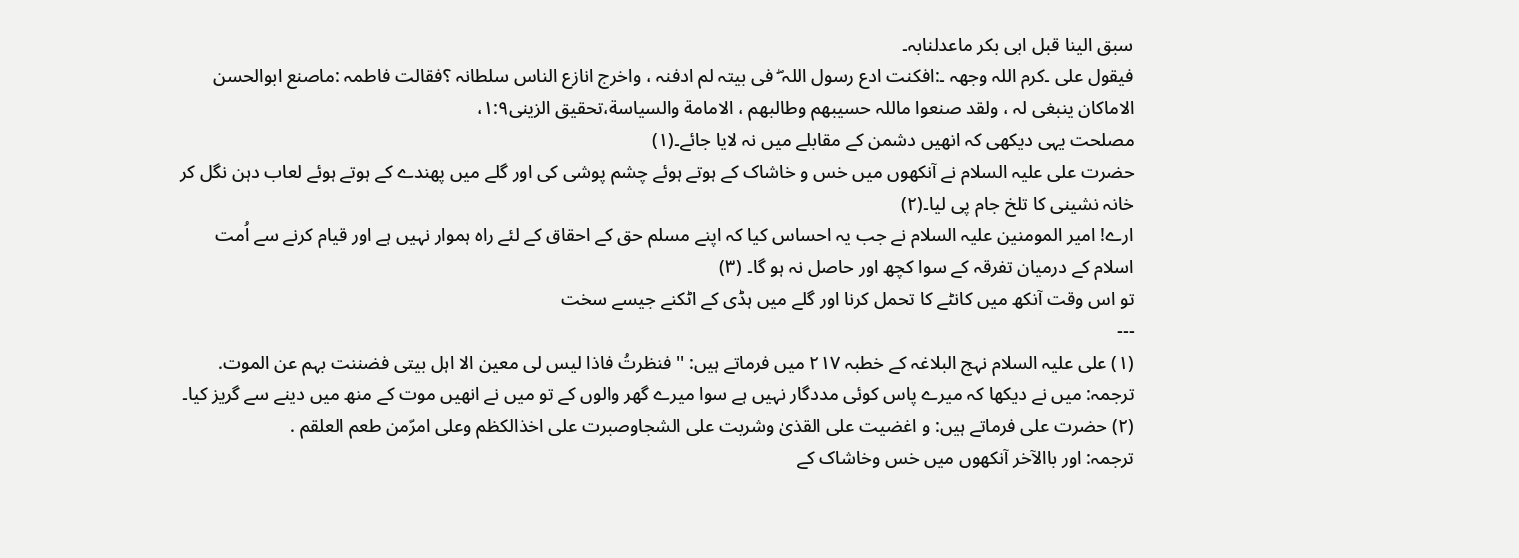سبق الینا قبل ابی بکر ماعدلنابہ۔
فیقول علی ۔کرم اللہ وجھہ ۔:افکنت ادع رسول اللہ ۖ فی بیتہ لم ادفنہ ، واخرج انازع الناس سلطانہ ؟فقالت فاطمہ :ماصنع ابوالحسن الاماکان ینبغی لہ ، ولقد صنعوا ماللہ حسیبھم وطالبھم ، الامامة والسیاسة،تحقیق الزینی١:٩،
مصلحت یہی دیکھی کہ انھیں دشمن کے مقابلے میں نہ لایا جائے۔(١)
حضرت علی علیہ السلام نے آنکھوں میں خس و خاشاک کے ہوتے ہوئے چشم پوشی کی اور گلے میں پھندے کے ہوتے ہوئے لعاب دہن نگل کر خانہ نشینی کا تلخ جام پی لیا۔(٢)
ارے! امیر المومنین علیہ السلام نے جب یہ احساس کیا کہ اپنے مسلم حق کے احقاق کے لئے راہ ہموار نہیں ہے اور قیام کرنے سے اُمت اسلام کے درمیان تفرقہ کے سوا کچھ اور حاصل نہ ہو گا۔ (٣)
تو اس وقت آنکھ میں کانٹے کا تحمل کرنا اور گلے میں ہڈی کے اٹکنے جیسے سخت
---
(١) علی علیہ السلام نہج البلاغہ کے خطبہ ٢١٧ میں فرماتے ہیں: '' فنظرتُ فاذا لیس لی معین الا اہل بیتی فضننت بہم عن الموت. ترجمہ: میں نے دیکھا کہ میرے پاس کوئی مددگار نہیں ہے سوا میرے گھر والوں کے تو میں نے انھیں موت کے منھ میں دینے سے گریز کیا۔
(٢) حضرت علی فرماتے ہیں: و اغضیت علی القذیٰ وشربت علی الشجاوصبرت علی اخذالکظم وعلی امرّمن طعم العلقم .
ترجمہ: اور باالآخر آنکھوں میں خس وخاشاک کے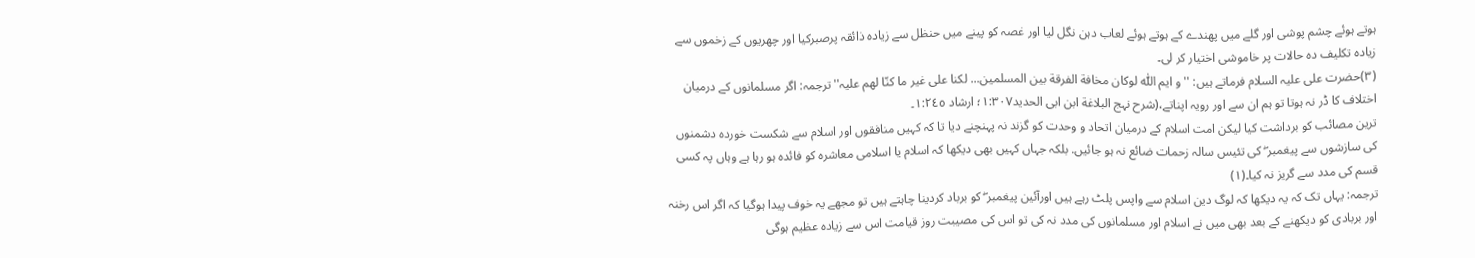ہوتے ہوئے چشم پوشی اور گلے میں پھندے کے ہوتے ہوئے لعاب دہن نگل لیا اور غصہ کو پینے میں حنظل سے زیادہ ذائقہ پرصبرکیا اور چھریوں کے زخموں سے زیادہ تکلیف دہ حالات پر خاموشی اختیار کر لی۔
(٣)حضرت علی علیہ السلام فرماتے ہیں: '' و ایم اللّٰہ لوکان مخافة الفرقة بین المسلمین... لکنا علی غیر ما کنّا لھم علیہ'' ترجمہ: اگر مسلمانوں کے درمیان اختلاف کا ڈر نہ ہوتا تو ہم ان سے اور رویہ اپناتے،(شرح نہج البلاغة ابن ابی الحدید١:٣٠٧؛ ارشاد ١:٢٤٥۔
ترین مصائب کو برداشت کیا لیکن امت اسلام کے درمیان اتحاد و وحدت کو گزند نہ پہنچنے دیا تا کہ کہیں منافقوں اور اسلام سے شکست خوردہ دشمنوں کی سازشوں سے پیغمبر ۖ کی تئیس سالہ زحمات ضائع نہ ہو جائیں. بلکہ جہاں کہیں بھی دیکھا کہ اسلام یا اسلامی معاشرہ کو فائدہ ہو رہا ہے وہاں پہ کسی قسم کی مدد سے گریز نہ کیا۔(١)
ترجمہ: یہاں تک کہ یہ دیکھا کہ لوگ دین اسلام سے واپس پلٹ رہے ہیں اورآئین پیغمبر ۖ کو برباد کردینا چاہتے ہیں تو مجھے یہ خوف پیدا ہوگیا کہ اگر اس رخنہ اور بربادی کو دیکھنے کے بعد بھی میں نے اسلام اور مسلمانوں کی مدد نہ کی تو اس کی مصیبت روز قیامت اس سے زیادہ عظیم ہوگی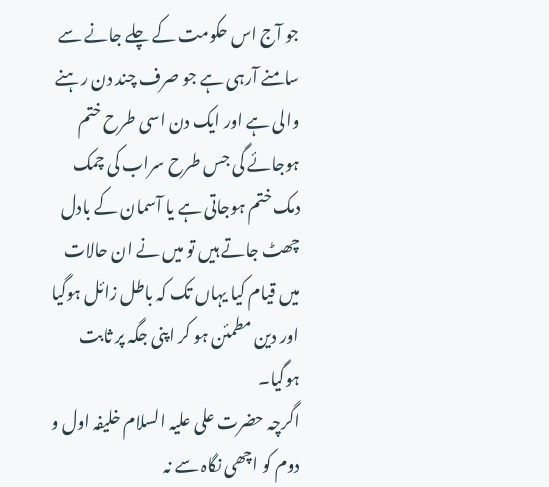جو آج اس حکومت کے چلے جانے سے سامنے آرہی ہے جو صرف چند دن رہنے والی ہے اور ایک دن اسی طرح ختم ہوجائے گی جس طرح سراب کی چمک دمک ختم ہوجاتی ہے یا آسمان کے بادل چھٹ جاتے ہیں تو میں نے ان حالات میں قیام کیا یہاں تک کہ باطل زائل ہوگیا اور دین مطمئن ہو کر اپنی جگہ پر ثابت ہوگیا۔
اگرچہ حضرت علی علیہ السلام خلیفہ اول و دوم کو اچھی نگاہ سے نہ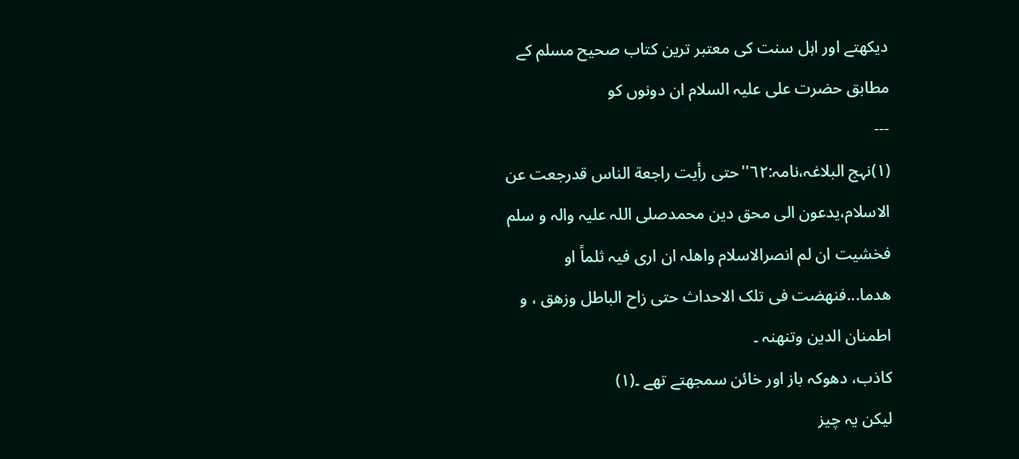دیکھتے اور اہل سنت کی معتبر ترین کتاب صحیح مسلم کے مطابق حضرت علی علیہ السلام ان دونوں کو
---
(١)نہج البلاغہ،نامہ:٦٢''حتی رأیت راجعة الناس قدرجعت عن الاسلام،یدعون الی محق دین محمدصلی اللہ علیہ والہ و سلم فخشیت ان لم انصرالاسلام واھلہ ان اری فیہ ثلماً او ھدما...فنھضت فی تلک الاحداث حتی زاح الباطل وزھق ، و اطمنان الدین وتنھنہ ۔
کاذب، دھوکہ باز اور خائن سمجھتے تھے ۔(١)
لیکن یہ چیز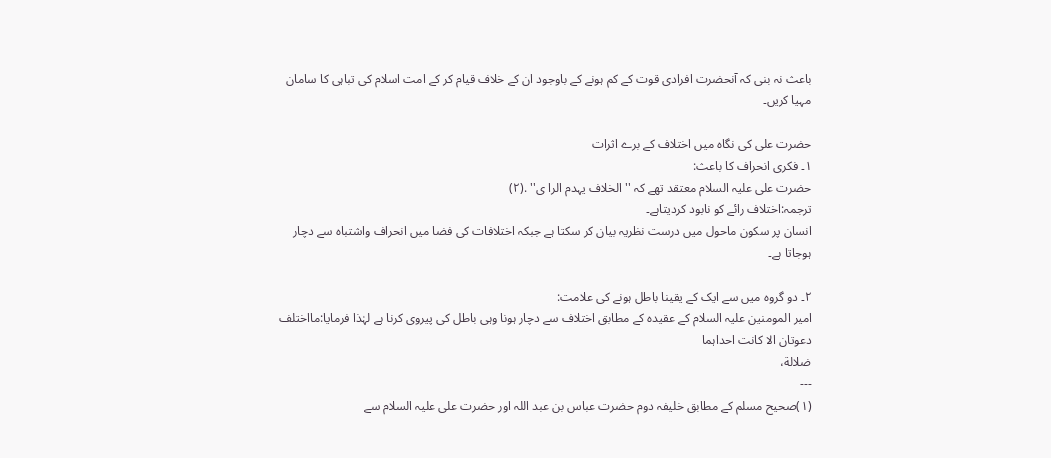باعث نہ بنی کہ آنحضرت افرادی قوت کے کم ہونے کے باوجود ان کے خلاف قیام کر کے امت اسلام کی تباہی کا سامان مہیا کریں۔

حضرت علی کی نگاہ میں اختلاف کے برے اثرات
١۔ فکری انحراف کا باعث:
حضرت علی علیہ السلام معتقد تھے کہ ''الخلاف یہدم الرا ی'' .(٢)
ترجمہ:اختلاف رائے کو نابود کردیتاہے۔
انسان پر سکون ماحول میں درست نظریہ بیان کر سکتا ہے جبکہ اختلافات کی فضا میں انحراف واشتباہ سے دچار ہوجاتا ہے۔

٢۔ دو گروہ میں سے ایک کے یقینا باطل ہونے کی علامت:
امیر المومنین علیہ السلام کے عقیدہ کے مطابق اختلاف سے دچار ہونا وہی باطل کی پیروی کرنا ہے لہٰذا فرمایا:مااختلف دعوتان الا کانت احداہما
ضلالة،
---
(١)صحیح مسلم کے مطابق خلیفہ دوم حضرت عباس بن عبد اللہ اور حضرت علی علیہ السلام سے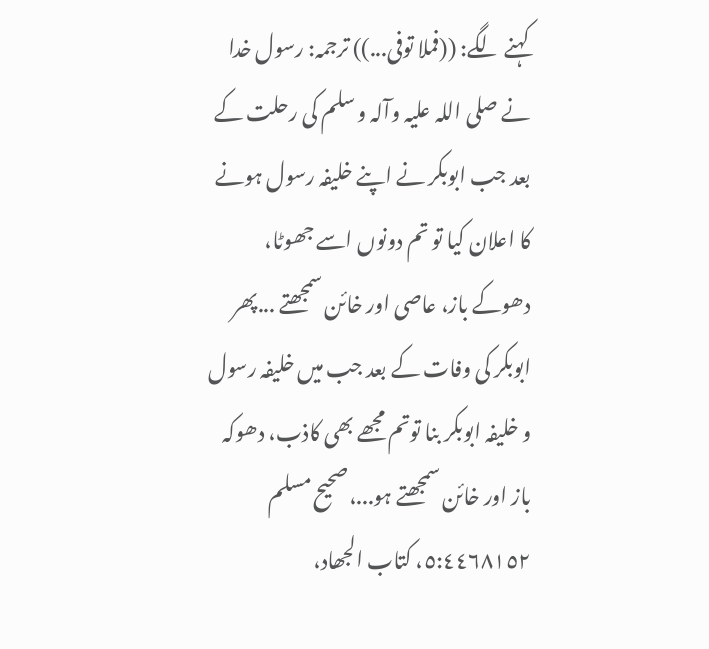کہنے لگے: ((فملا توفی...)) ترجمہ: رسول خدا نے صلی اللہ علیہ وآلہ و سلم کی رحلت کے بعد جب ابوبکر نے اپنے خلیفہ رسول ہونے کا اعلان کیا تو تم دونوں اسے جھوٹا، دھوکے باز، عاصی اور خائن سمجھتے ...پھر ابوبکر کی وفات کے بعد جب میں خلیفہ رسول و خلیفہ ابوبکر بنا توتم مجھے بھی کاذب، دھوکہ باز اور خائن سمجھتے ہو...،صحیح مسلم ٥:٤٤٦٨١٥٢، کتاب الجھاد،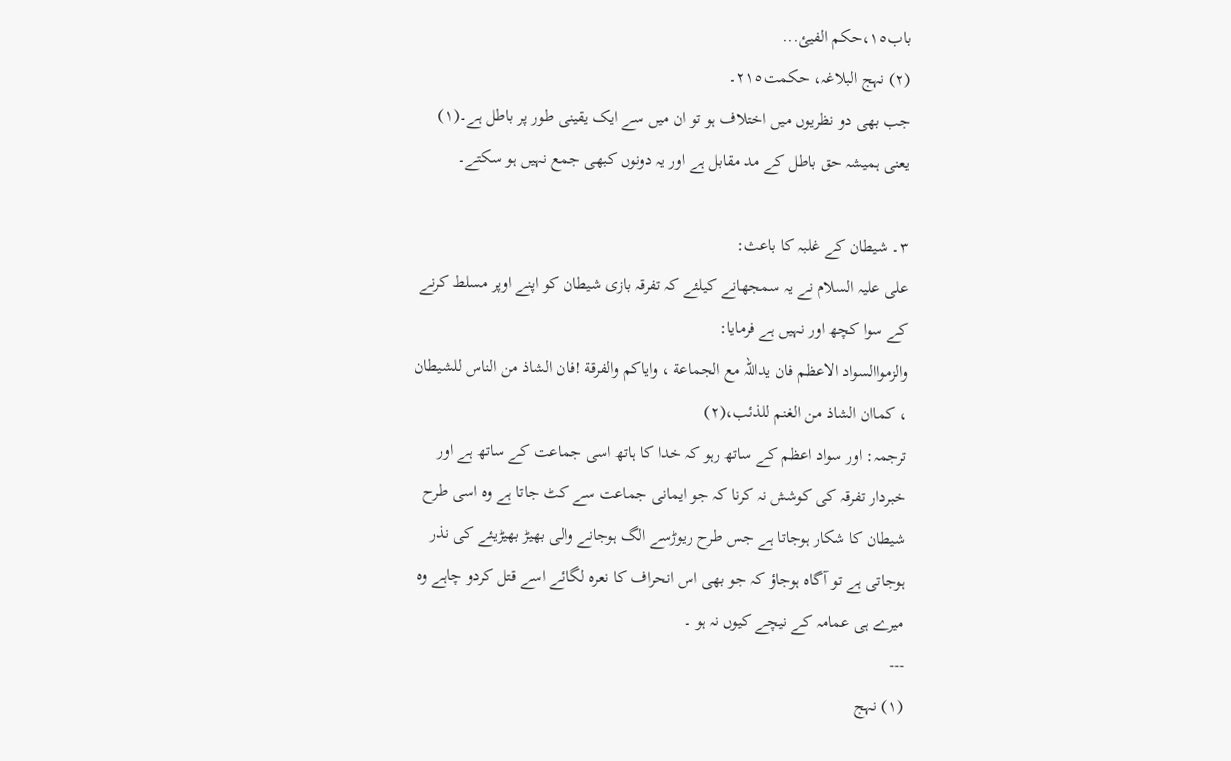باب١٥،حکم الفیئ...
(٢) نہج البلاغہ، حکمت٢١٥۔
جب بھی دو نظریوں میں اختلاف ہو تو ان میں سے ایک یقینی طور پر باطل ہے۔(١)
یعنی ہمیشہ حق باطل کے مد مقابل ہے اور یہ دونوں کبھی جمع نہیں ہو سکتے۔

٣۔ شیطان کے غلبہ کا باعث:
علی علیہ السلام نے یہ سمجھانے کیلئے کہ تفرقہ بازی شیطان کو اپنے اوپر مسلط کرنے کے سوا کچھ اور نہیں ہے فرمایا:
والزمواالسواد الاعظم فان یداللہ مع الجماعة ، وایاکم والفرقة !فان الشاذ من الناس للشیطان ، کماان الشاذ من الغنم للذئب،(٢)
ترجمہ: اور سواد اعظم کے ساتھ رہو کہ خدا کا ہاتھ اسی جماعت کے ساتھ ہے اور خبردار تفرقہ کی کوشش نہ کرنا کہ جو ایمانی جماعت سے کٹ جاتا ہے وہ اسی طرح شیطان کا شکار ہوجاتا ہے جس طرح ریوڑسے الگ ہوجانے والی بھیڑ بھیڑیئے کی نذر ہوجاتی ہے تو آگاہ ہوجاؤ کہ جو بھی اس انحراف کا نعرہ لگائے اسے قتل کردو چاہے وہ میرے ہی عمامہ کے نیچے کیوں نہ ہو ۔
---
(١) نہج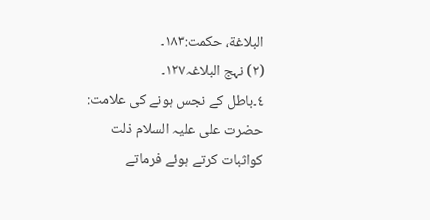البلاغة، حکمت:١٨٣۔
(٢) نہج البلاغہ١٢٧۔
٤۔باطل کے نجس ہونے کی علامت:
حضرت علی علیہ السلام ذلت کواثبات کرتے ہوئے فرماتے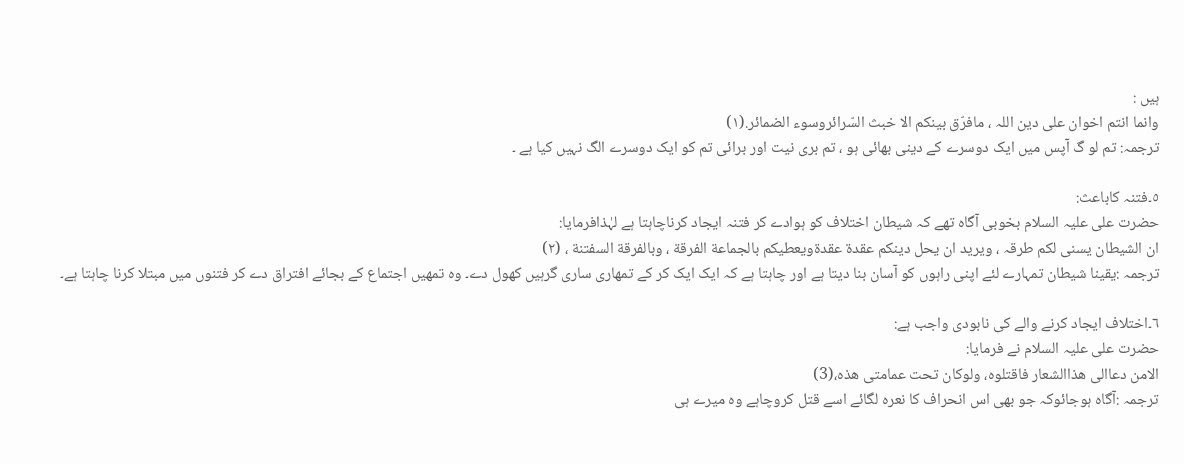ہیں :
وانما انتم اخوان علی دین اللہ ، مافرّق بینکم الا خبث السّرائروسوء الضمائر.(١)
ترجمہ: تم لو گ آپس میں ایک دوسرے کے دینی بھائی ہو ، تم بری نیت اور برائی تم کو ایک دوسرے الگ نہیں کیا ہے ۔

٥۔فتنہ کاباعث:
حضرت علی علیہ السلام بخوبی آگاہ تھے کہ شیطان اختلاف کو ہوادے کر فتنہ ایجاد کرناچاہتا ہے لہٰذافرمایا:
ان الشیطان یسنی لکم طرقہ ، ویرید ان یحل دینکم عقدة عقدةویعطیکم بالجماعة الفرقة ، وبالفرقة السفتنة ، (٢)
ترجمہ :یقینا شیطان تمہارے لئے اپنی راہوں کو آسان بنا دیتا ہے اور چاہتا ہے کہ ایک ایک کر کے تمھاری ساری گرہیں کھول دے۔ وہ تمھیں اجتماع کے بجائے افتراق دے کر فتنوں میں مبتلا کرنا چاہتا ہے۔

٦۔اختلاف ایجاد کرنے والے کی نابودی واجب ہے:
حضرت علی علیہ السلام نے فرمایا:
الامن دعاالی ھذاالشعار فاقتلوہ، ولوکان تحت عمامتی ھذہ،(3)
ترجمہ :آگاہ ہوجائوکہ جو بھی اس انحراف کا نعرہ لگائے اسے قتل کروچاہے وہ میرے ہی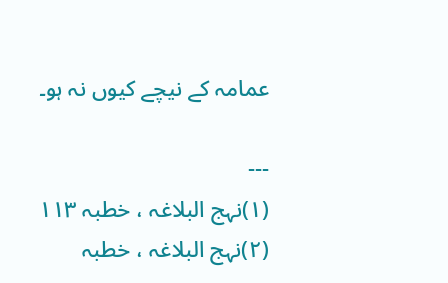عمامہ کے نیچے کیوں نہ ہو۔

---
(١)نہج البلاغہ ، خطبہ ١١٣
(٢)نہج البلاغہ ، خطبہ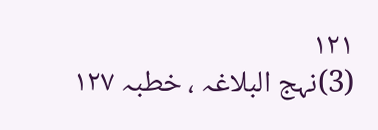١٢١
(3)نہج البلاغہ ، خطبہ ١٢٧